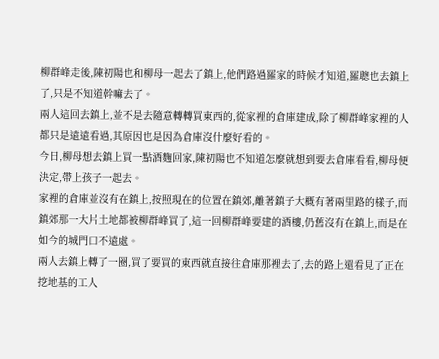柳群峰走後,陳初陽也和柳母一起去了鎮上,他們路過羅家的時候才知道,羅聰也去鎮上了,只是不知道幹嘛去了。
兩人這回去鎮上,並不是去隨意轉轉買東西的,從家裡的倉庫建成,除了柳群峰家裡的人都只是遠遠看過,其原因也是因為倉庫沒什麼好看的。
今日,柳母想去鎮上買一點酒麴回家,陳初陽也不知道怎麼就想到要去倉庫看看,柳母便決定,帶上孩子一起去。
家裡的倉庫並沒有在鎮上,按照現在的位置在鎮郊,離著鎮子大概有著兩里路的樣子,而鎮郊那一大片土地都被柳群峰買了,這一回柳群峰要建的酒樓,仍舊沒有在鎮上,而是在如今的城門口不遠處。
兩人去鎮上轉了一圈,買了要買的東西就直接往倉庫那裡去了,去的路上還看見了正在挖地基的工人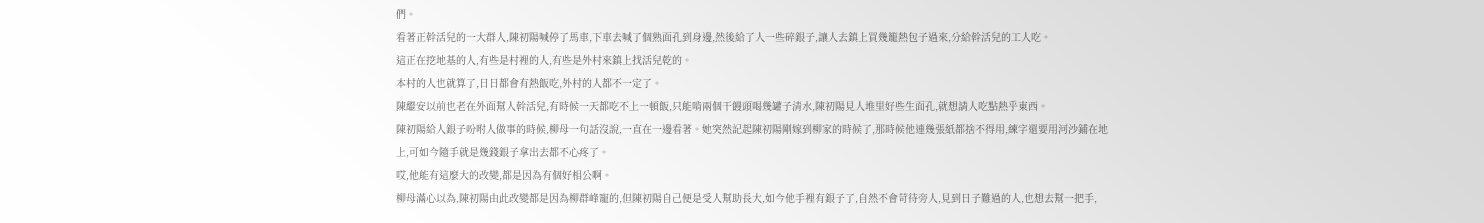們。
看著正幹活兒的一大群人,陳初陽喊停了馬車,下車去喊了個熟面孔到身邊,然後給了人一些碎銀子,讓人去鎮上買幾籠熱包子過來,分給幹活兒的工人吃。
這正在挖地基的人,有些是村裡的人,有些是外村來鎮上找活兒乾的。
本村的人也就算了,日日都會有熱飯吃,外村的人都不一定了。
陳繼安以前也老在外面幫人幹活兒,有時候一天都吃不上一頓飯,只能啃兩個干饅頭喝幾罐子清水,陳初陽見人堆里好些生面孔,就想請人吃點熱乎東西。
陳初陽給人銀子吩咐人做事的時候,柳母一句話沒說,一直在一邊看著。她突然記起陳初陽剛嫁到柳家的時候了,那時候他連幾張紙都捨不得用,練字還要用河沙鋪在地上,可如今隨手就是幾錢銀子拿出去都不心疼了。
哎,他能有這麼大的改變,都是因為有個好相公啊。
柳母滿心以為,陳初陽由此改變都是因為柳群峰寵的,但陳初陽自己便是受人幫助長大,如今他手裡有銀子了,自然不會苛待旁人,見到日子難過的人,也想去幫一把手,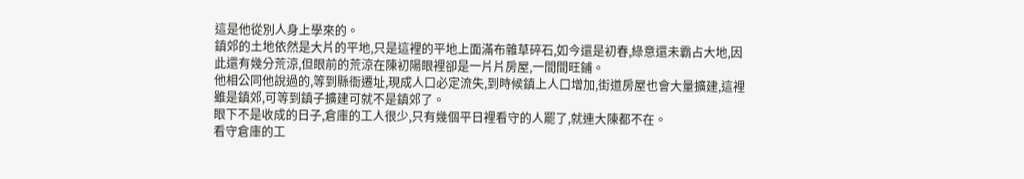這是他從別人身上學來的。
鎮郊的土地依然是大片的平地,只是這裡的平地上面滿布雜草碎石,如今還是初春,綠意還未霸占大地,因此還有幾分荒涼,但眼前的荒涼在陳初陽眼裡卻是一片片房屋,一間間旺鋪。
他相公同他說過的,等到縣衙遷址,現成人口必定流失,到時候鎮上人口增加,街道房屋也會大量擴建,這裡雖是鎮郊,可等到鎮子擴建可就不是鎮郊了。
眼下不是收成的日子,倉庫的工人很少,只有幾個平日裡看守的人罷了,就連大陳都不在。
看守倉庫的工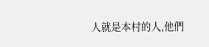人就是本村的人,他們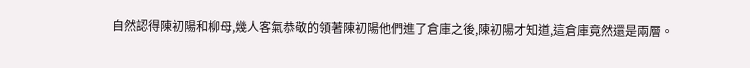自然認得陳初陽和柳母,幾人客氣恭敬的領著陳初陽他們進了倉庫之後,陳初陽才知道,這倉庫竟然還是兩層。